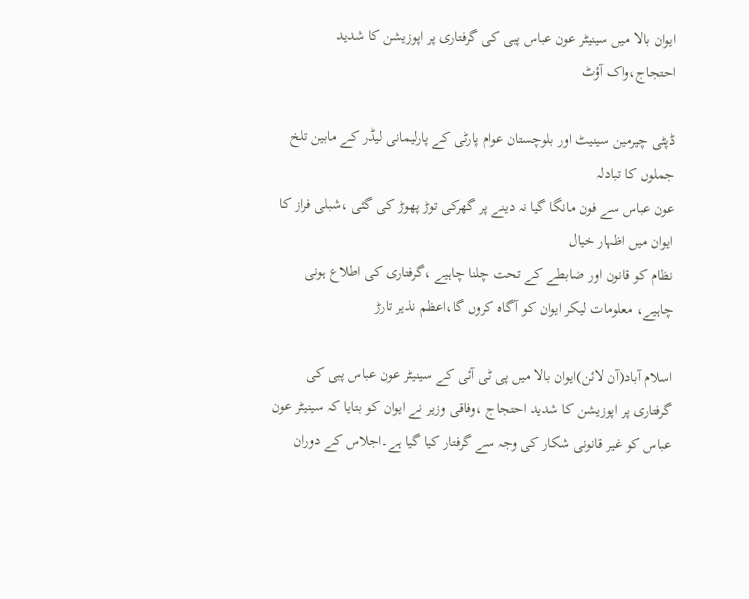ایوان بالا میں سینیٹر عون عباس پبی کی گرفتاری پر اپوزیشن کا شدید احتجاج،واک آؤٹ

ڈپٹی چیرمین سینیٹ اور بلوچستان عوام پارٹی کے پارلیمانی لیڈر کے مابین تلخ جملوں کا تبادلہ
عون عباس سے فون مانگا گیا نہ دینے پر گھرکی توڑ پھوڑ کی گئی ،شبلی فراز کا ایوان میں اظہار خیال
نظام کو قانون اور ضابطے کے تحت چلنا چاہیے ،گرفتاری کی اطلاع ہونی چاہیے، معلومات لیکر ایوان کو آگاہ کروں گا،اعظم نذیر تارڑ

اسلام آباد(آن لائن)ایوان بالا میں پی ٹی آئی کے سینیٹر عون عباس پبی کی گرفتاری پر اپوزیشن کا شدید احتجاج ،وفاقی وزیر نے ایوان کو بتایا کہ سینیٹر عون عباس کو غیر قانونی شکار کی وجہ سے گرفتار کیا گیا ہے۔اجلاس کے دوران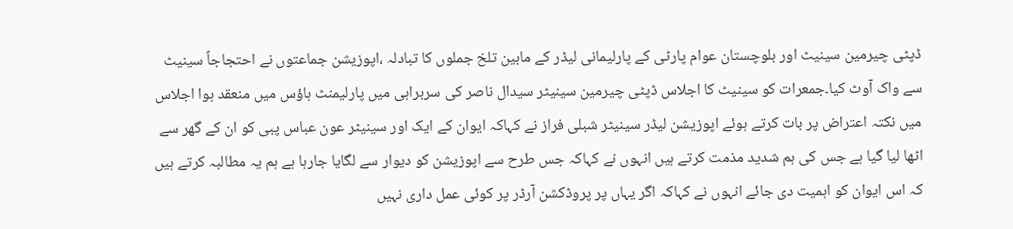ڈپٹی چیرمین سینیٹ اور بلوچستان عوام پارٹی کے پارلیمانی لیڈر کے مابین تلخ جملوں کا تبادلہ ،اپوزیشن جماعتوں نے احتجاجاً سینیٹ سے واک آوٹ کیا۔جمعرات کو سینیٹ کا اجلاس ڈپٹی چیرمین سینیٹر سیدال ناصر کی سربراہی میں پارلیمنٹ ہاؤس میں منعقد ہوا اجلاس میں نکتہ اعتراض پر بات کرتے ہوئے اپوزیشن لیڈر سینیٹر شبلی فراز نے کہاکہ ایوان کے ایک اور سینیٹر عون عباس پبی کو ان کے گھر سے اٹھا لیا گیا ہے جس کی ہم شدید مذمت کرتے ہیں انہوں نے کہاکہ جس طرح سے اپوزیشن کو دیوار سے لگایا جارہا ہے ہم یہ مطالبہ کرتے ہیں کہ اس ایوان کو اہمیت دی جائے انہوں نے کہاکہ اگر یہاں پر پروڈکشن آرڈر پر کوئی عمل داری نہیں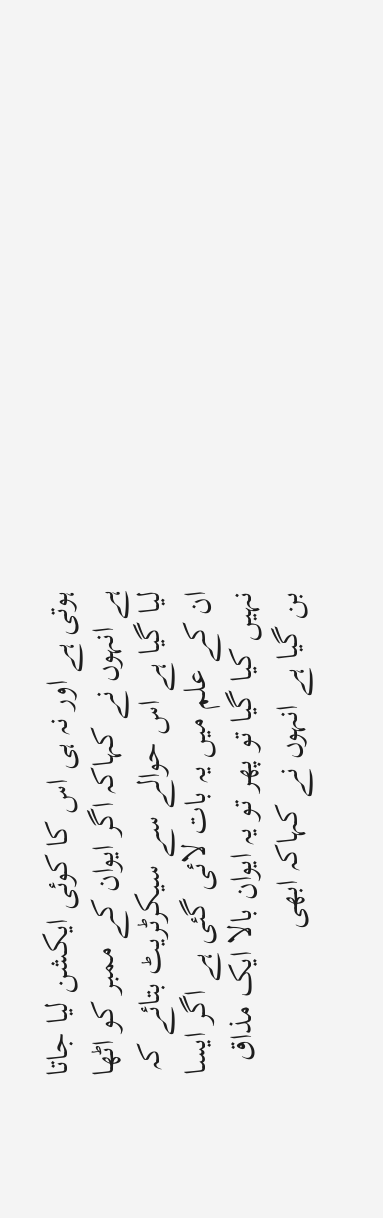ہوتی ہے اور نہ ہی اس کا کوئی ایکشن لیا جاتا ہے انہوں نے کہاکہ اگر ایوان کے ممبر کو اٹھا لیا گیا ہے اس حوالے سے سیکرٹریٹ بتائے کہ ان کے علم میں یہ بات لائی گئی ہے اگر ایسا نہیں کیا گیا تو پھر تو یہ ایوان بالا ایک مذاق بن گیا ہے انہوں نے کہاکہ ابھی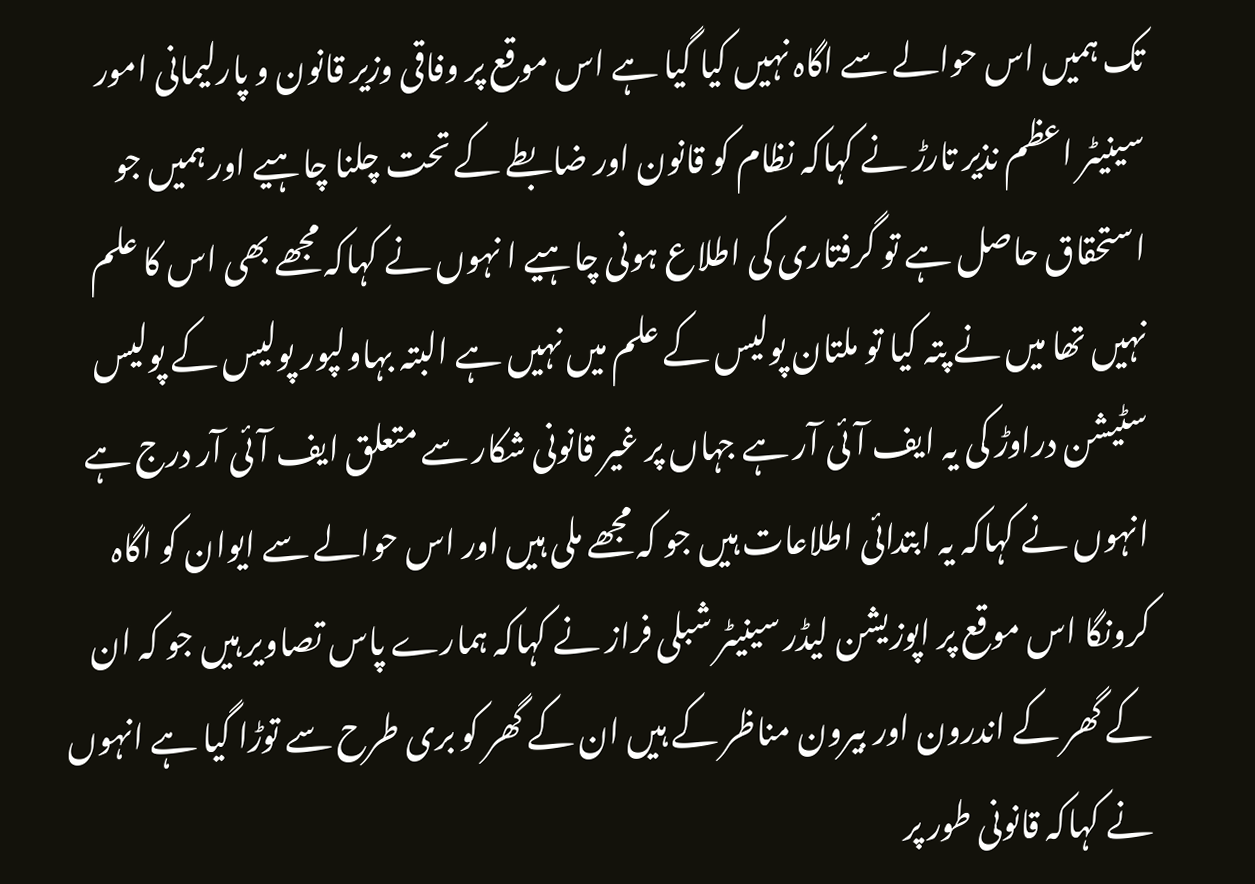تک ہمیں اس حوالے سے اگاہ نہیں کیا گیا ہے اس موقع پر وفاقی وزیر قانون و پارلیمانی امور سینیٹر اعظم نذیر تارڑ نے کہاکہ نظام کو قانون اور ضابطے کے تحت چلنا چاہیے اور ہمیں جو استحقاق حاصل ہے تو گرفتاری کی اطلاع ہونی چاہیے ا نہوں نے کہاکہ مجھے بھی اس کا علم نہیں تھا میں نے پتہ کیا تو ملتان پولیس کے علم میں نہیں ہے البتہ بہاولپور پولیس کے پولیس سٹیشن دراوڑ کی یہ ایف آئی آر ہے جہاں پر غیر قانونی شکار سے متعلق ایف آئی آر درج ہے انہوں نے کہاکہ یہ ابتدائی اطلاعات ہیں جو کہ مجھے ملی ہیں اور اس حوالے سے ایوان کو اگاہ کرونگا اس موقع پر اپوزیشن لیڈر سینیٹر شبلی فراز نے کہاکہ ہمارے پاس تصاویر ہیں جو کہ ان کے گھر کے اندرون اور بیرون مناظر کے ہیں ان کے گھر کو بری طرح سے توڑا گیا ہے انہوں نے کہاکہ قانونی طور پر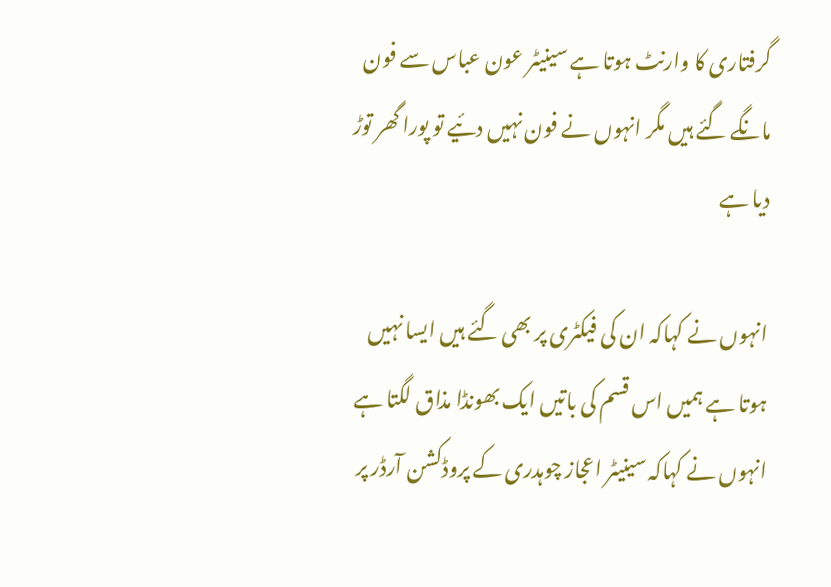گرفتاری کا وارنٹ ہوتا ہے سینیٹر عون عباس سے فون مانگے گئے ہیں مگر انہوں نے فون نہیں دئیے تو پورا گھر توڑ دیا ہے

انہوں نے کہاکہ ان کی فیکٹری پر بھی گئے ہیں ایسا نہیں ہوتا ہے ہمیں اس قسم کی باتیں ایک بھونڈا مذاق لگتا ہے انہوں نے کہاکہ سینیٹر اعجاز چوہدری کے پروڈکشن آرڈر پر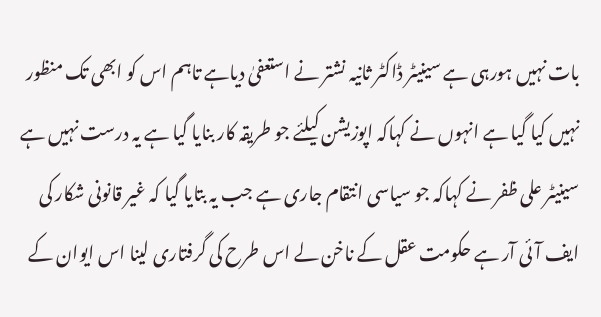بات نہیں ہورہی ہے سینیٹر ڈاکٹر ثانیہ نشتر نے استعفیٰ دیاہے تاہم اس کو ابھی تک منظور نہیں کیا گیا ہے انہوں نے کہاکہ اپوزیشن کیلئے جو طریقہ کار بنایا گیا ہے یہ درست نہیں ہے سینیٹر علی ظفر نے کہاکہ جو سیاسی انتقام جاری ہے جب یہ بتایا گیا کہ غیر قانونی شکار کی ایف آئی آر ہے حکومت عقل کے ناخن لے اس طرح کی گرفتاری لینا اس ایوان کے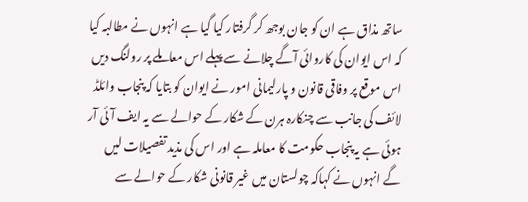ساتھ مذاق ہے ان کو جان بوجھ کر گرفتار کیا گیا ہے انہوں نے مطالبہ کیا کہ اس ایوان کی کاروائی آگے چلانے سے پہلے اس معاملے پر رولنگ دیں اس موقع پر وفاقی قانون و پارلیمانی امور نے ایوان کو بتایا کہ پنجاب وائلڈ لائف کی جانب سے چنکارہ ہرن کے شکار کے حوالے سے یہ ایف آئی آر ہوئی ہے یہ پنجاب حکومت کا معاملہ ہے اور اس کی مذید تفصیلات لیں گے انہوں نے کہاکہ چولستان میں غیر قانونی شکار کے حوالے سے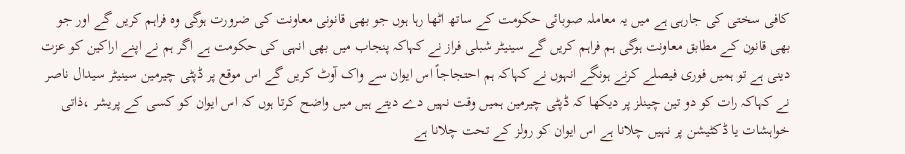کافی سختی کی جارہی ہے میں یہ معاملہ صوبائی حکومت کے ساتھ اٹھا رہا ہوں جو بھی قانونی معاونت کی ضرورت ہوگی وہ فراہم کریں گے اور جو بھی قانون کے مطابق معاونت ہوگی ہم فراہم کریں گے سینیٹر شبلی فراز نے کہاکہ پنجاب میں بھی انہی کی حکومت ہے اگر ہم نے اپنے اراکین کو عزت دینی ہے تو ہمیں فوری فیصلے کرنے ہونگے انہوں نے کہاکہ ہم احتجاجاً اس ایوان سے واک آوٹ کریں گے اس موقع پر ڈپٹی چیرمین سینیٹر سیدال ناصر نے کہاکہ رات کو دو تین چینلز پر دیکھا کہ ڈپٹی چیرمین ہمیں وقت نہیں دے دیتے ہیں میں واضح کرتا ہوں کہ اس ایوان کو کسی کے پریشر ،ذاتی خواہشات یا ڈکٹیشن پر نہیں چلانا ہے اس ایوان کو رولز کے تحت چلانا ہے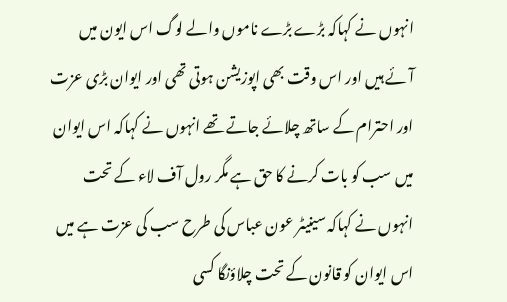انہوں نے کہاکہ بڑے بڑے ناموں والے لوگ اس ایون میں آئے ہیں اور اس وقت بھی اپوزیشن ہوتی تھی اور ایوان بڑی عزت اور احترام کے ساتھ چلائے جاتے تھے انہوں نے کہاکہ اس ایوان میں سب کو بات کرنے کا حق ہے مگر رول آف لاء کے تحت انہوں نے کہاکہ سینیٹر عون عباس کی طرح سب کی عزت ہے میں اس ایوان کو قانون کے تحت چلاؤنگا کسی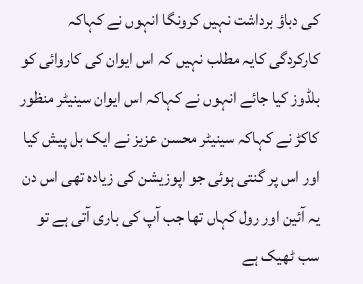کی دباؤ برداشت نہیں کرونگا انہوں نے کہاکہ کارکردگی کایہ مطلب نہیں کہ اس ایوان کی کاروائی کو بلڈوز کیا جائے انہوں نے کہاکہ اس ایوان سینیٹر منظور کاکڑ نے کہاکہ سینیٹر محسن عزیز نے ایک بل پیش کیا اور اس پر گنتی ہوئی جو اپوزیشن کی زیادہ تھی اس دن یہ آئین اور رول کہاں تھا جب آپ کی باری آتی ہے تو سب ٹھیک ہے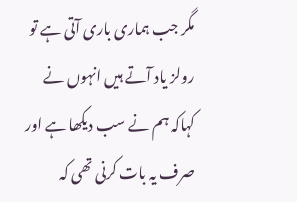مگر جب ہماری باری آتی ہے تو رولز یاد آتے ہیں انہوں نے کہاکہ ہم نے سب دیکھا ہے اور صرف یہ بات کرنی تھی کہ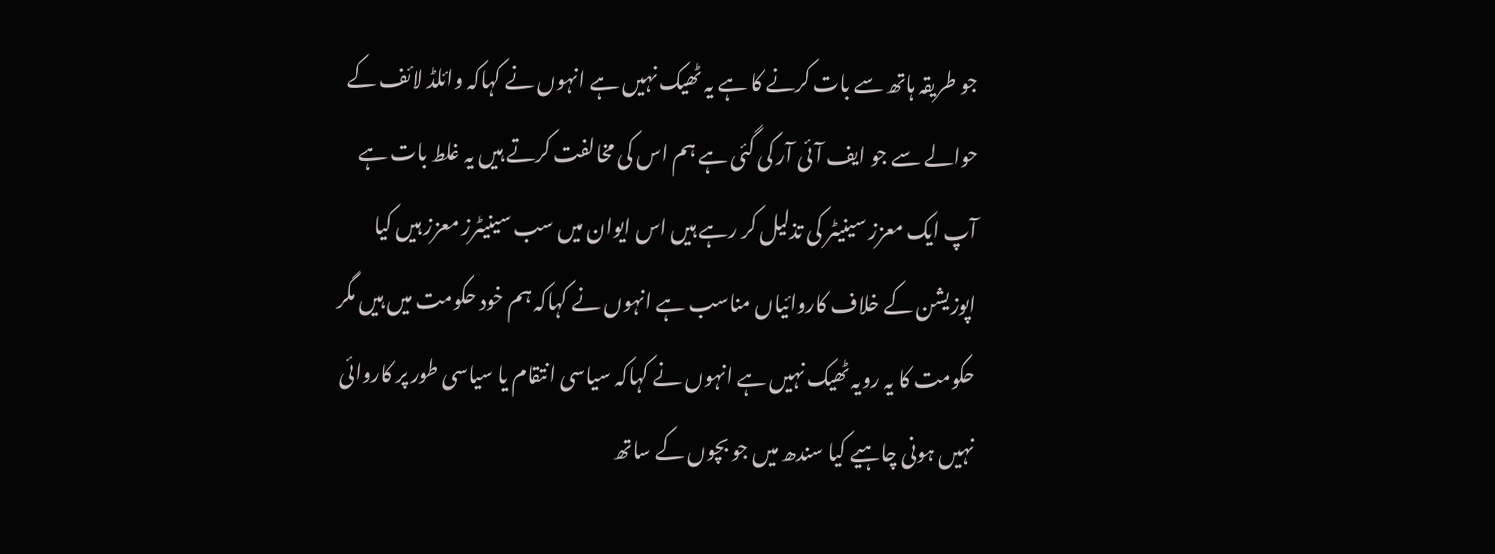جو طریقہ ہاتھ سے بات کرنے کا ہے یہ ٹھیک نہیں ہے انہوں نے کہاکہ وائلڈ لائف کے حوالے سے جو ایف آئی آر کی گئی ہے ہم اس کی مخالفت کرتے ہیں یہ غلط بات ہے آپ ایک معزز سینیٹر کی تذلیل کر رہے ہیں اس ایوان میں سب سینیٹرز معزز ہیں کیا اپوزیشن کے خلاف کاروائیاں مناسب ہے انہوں نے کہاکہ ہم خود حکومت میں ہیں مگر حکومت کا یہ رویہ ٹھیک نہیں ہے انہوں نے کہاکہ سیاسی انتقام یا سیاسی طور پر کاروائی نہیں ہونی چاہیے کیا سندھ میں جو بچوں کے ساتھ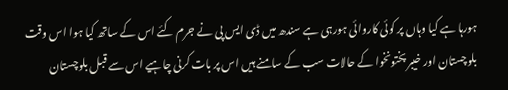ہورہا ہے کیا وہاں پر کوئی کاروائی ہورہی ہے سندھ میں ڈی ایس پی نے جرم کئے اس کے ساتھ کیا ہوا اس وقت بلوچستان اور خیبر پختونخوا کے حالات سب کے سامنے ہیں اس پر بات کرنی چاہیے اس سے قبل بلوچستان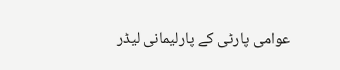عوامی پارٹی کے پارلیمانی لیڈر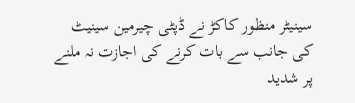سینیٹر منظور کاکڑ نے ڈپٹی چیرمین سینیٹ کی جانب سے بات کرنے کی اجازت نہ ملنے پر شدید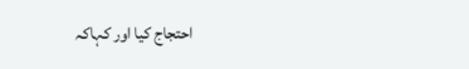احتجاج کیا اور کہاکہ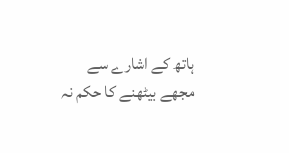ہاتھ کے اشارے سے مجھے بیٹھنے کا حکم نہ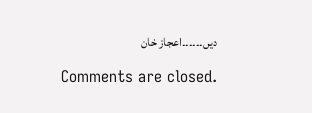دیں۔۔۔۔۔۔اعجاز خان

Comments are closed.